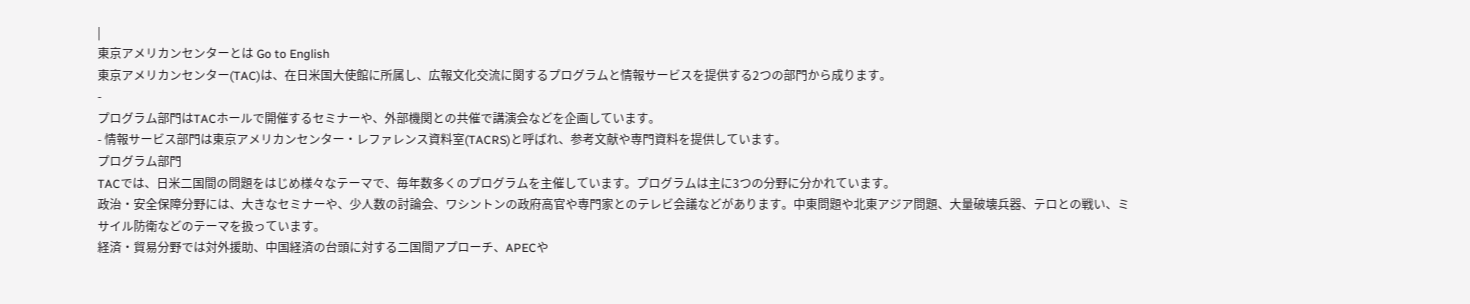|
東京アメリカンセンターとは Go to English
東京アメリカンセンター(TAC)は、在日米国大使館に所属し、広報文化交流に関するプログラムと情報サービスを提供する2つの部門から成ります。
-
プログラム部門はTACホールで開催するセミナーや、外部機関との共催で講演会などを企画しています。
- 情報サービス部門は東京アメリカンセンター・レファレンス資料室(TACRS)と呼ばれ、参考文献や専門資料を提供しています。
プログラム部門
TACでは、日米二国間の問題をはじめ様々なテーマで、毎年数多くのプログラムを主催しています。プログラムは主に3つの分野に分かれています。
政治・安全保障分野には、大きなセミナーや、少人数の討論会、ワシントンの政府高官や専門家とのテレビ会議などがあります。中東問題や北東アジア問題、大量破壊兵器、テロとの戦い、ミサイル防衛などのテーマを扱っています。
経済・貿易分野では対外援助、中国経済の台頭に対する二国間アプローチ、APECや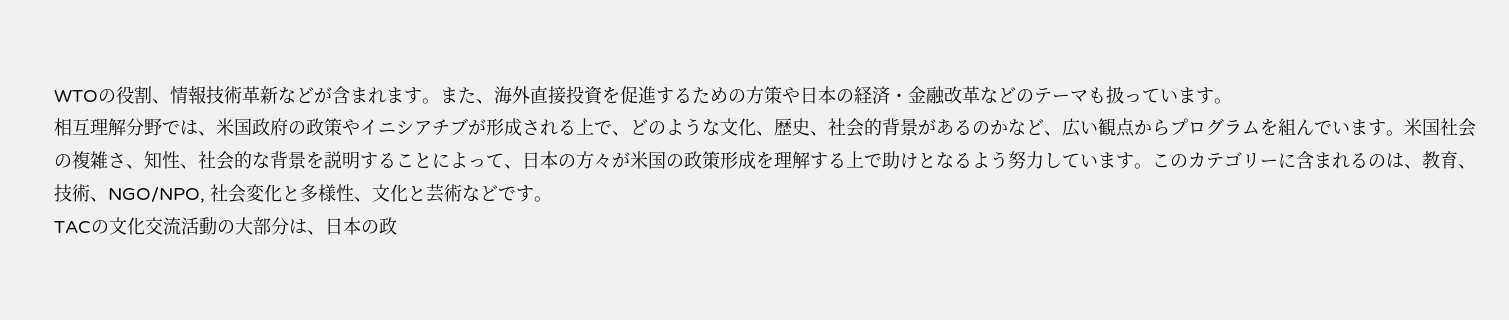WTOの役割、情報技術革新などが含まれます。また、海外直接投資を促進するための方策や日本の経済・金融改革などのテーマも扱っています。
相互理解分野では、米国政府の政策やイニシアチブが形成される上で、どのような文化、歴史、社会的背景があるのかなど、広い観点からプログラムを組んでいます。米国社会の複雑さ、知性、社会的な背景を説明することによって、日本の方々が米国の政策形成を理解する上で助けとなるよう努力しています。このカテゴリーに含まれるのは、教育、技術、NGO/NPO, 社会変化と多様性、文化と芸術などです。
TACの文化交流活動の大部分は、日本の政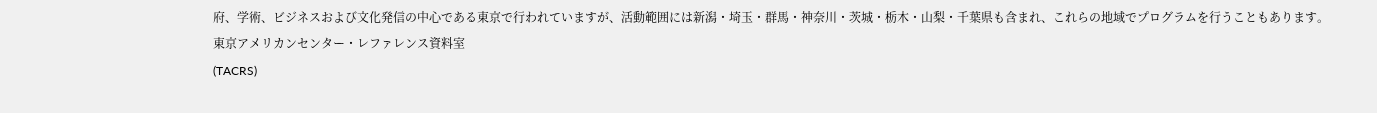府、学術、ビジネスおよび文化発信の中心である東京で行われていますが、活動範囲には新潟・埼玉・群馬・神奈川・茨城・栃木・山梨・千葉県も含まれ、これらの地域でプログラムを行うこともあります。
東京アメリカンセンター・レファレンス資料室
(TACRS)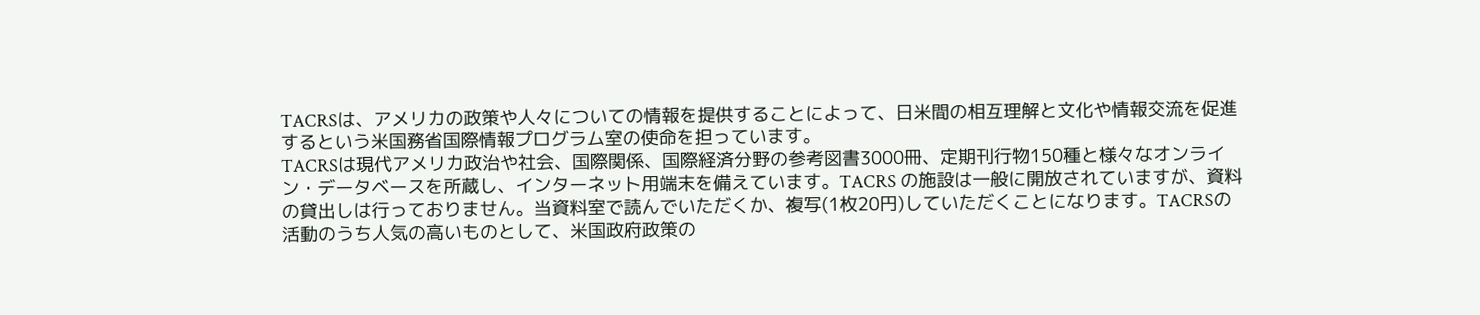TACRSは、アメリカの政策や人々についての情報を提供することによって、日米間の相互理解と文化や情報交流を促進するという米国務省国際情報プログラム室の使命を担っています。
TACRSは現代アメリカ政治や社会、国際関係、国際経済分野の参考図書3000冊、定期刊行物150種と様々なオンライン・データベースを所蔵し、インターネット用端末を備えています。TACRS の施設は一般に開放されていますが、資料の貸出しは行っておりません。当資料室で読んでいただくか、複写(1枚20円)していただくことになります。TACRSの活動のうち人気の高いものとして、米国政府政策の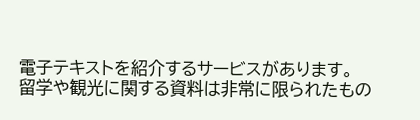電子テキストを紹介するサービスがあります。
留学や観光に関する資料は非常に限られたもの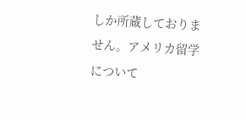しか所蔵しておりません。アメリカ留学について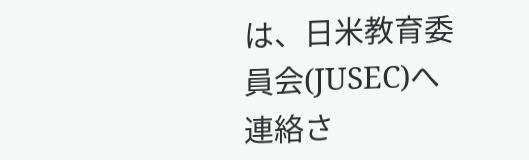は、日米教育委員会(JUSEC)へ連絡さ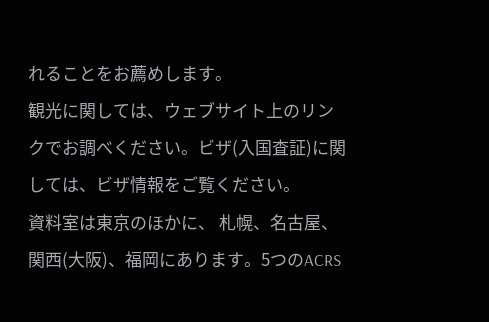れることをお薦めします。
観光に関しては、ウェブサイト上のリンクでお調べください。ビザ(入国査証)に関しては、ビザ情報をご覧ください。
資料室は東京のほかに、 札幌、名古屋、関西(大阪)、福岡にあります。5つのACRS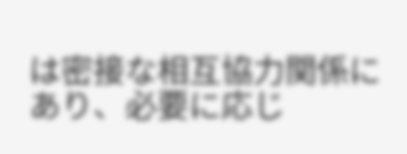は密接な相互協力関係にあり、必要に応じ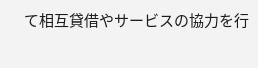て相互貸借やサービスの協力を行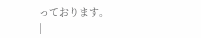っております。
|